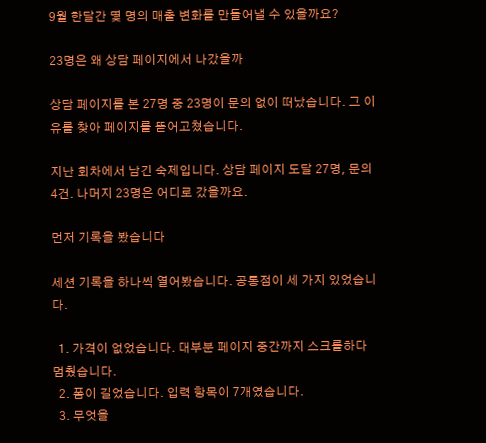9월 한달간 몇 명의 매출 변화를 만들어낼 수 있을까요?

23명은 왜 상담 페이지에서 나갔을까

상담 페이지를 본 27명 중 23명이 문의 없이 떠났습니다. 그 이유를 찾아 페이지를 뜯어고쳤습니다.

지난 회차에서 남긴 숙제입니다. 상담 페이지 도달 27명, 문의 4건. 나머지 23명은 어디로 갔을까요.

먼저 기록을 봤습니다

세션 기록을 하나씩 열어봤습니다. 공통점이 세 가지 있었습니다.

  1. 가격이 없었습니다. 대부분 페이지 중간까지 스크롤하다 멈췄습니다.
  2. 폼이 길었습니다. 입력 항목이 7개였습니다.
  3. 무엇을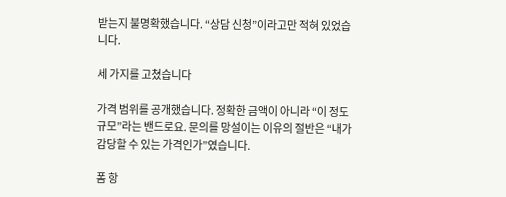받는지 불명확했습니다. “상담 신청”이라고만 적혀 있었습니다.

세 가지를 고쳤습니다

가격 범위를 공개했습니다. 정확한 금액이 아니라 “이 정도 규모”라는 밴드로요. 문의를 망설이는 이유의 절반은 “내가 감당할 수 있는 가격인가”였습니다.

폼 항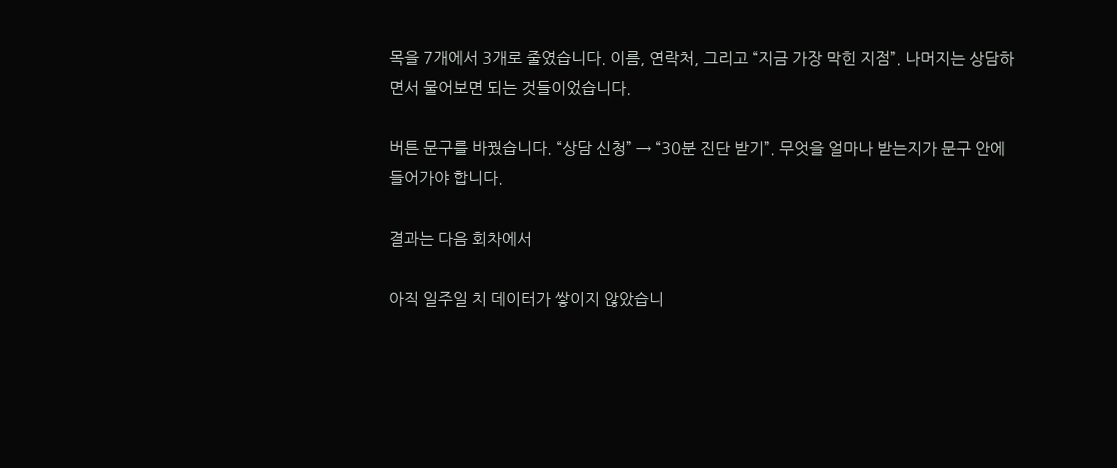목을 7개에서 3개로 줄였습니다. 이름, 연락처, 그리고 “지금 가장 막힌 지점”. 나머지는 상담하면서 물어보면 되는 것들이었습니다.

버튼 문구를 바꿨습니다. “상담 신청” → “30분 진단 받기”. 무엇을 얼마나 받는지가 문구 안에 들어가야 합니다.

결과는 다음 회차에서

아직 일주일 치 데이터가 쌓이지 않았습니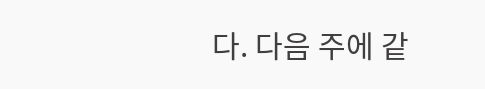다. 다음 주에 같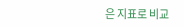은 지표로 비교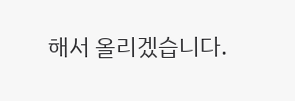해서 올리겠습니다.